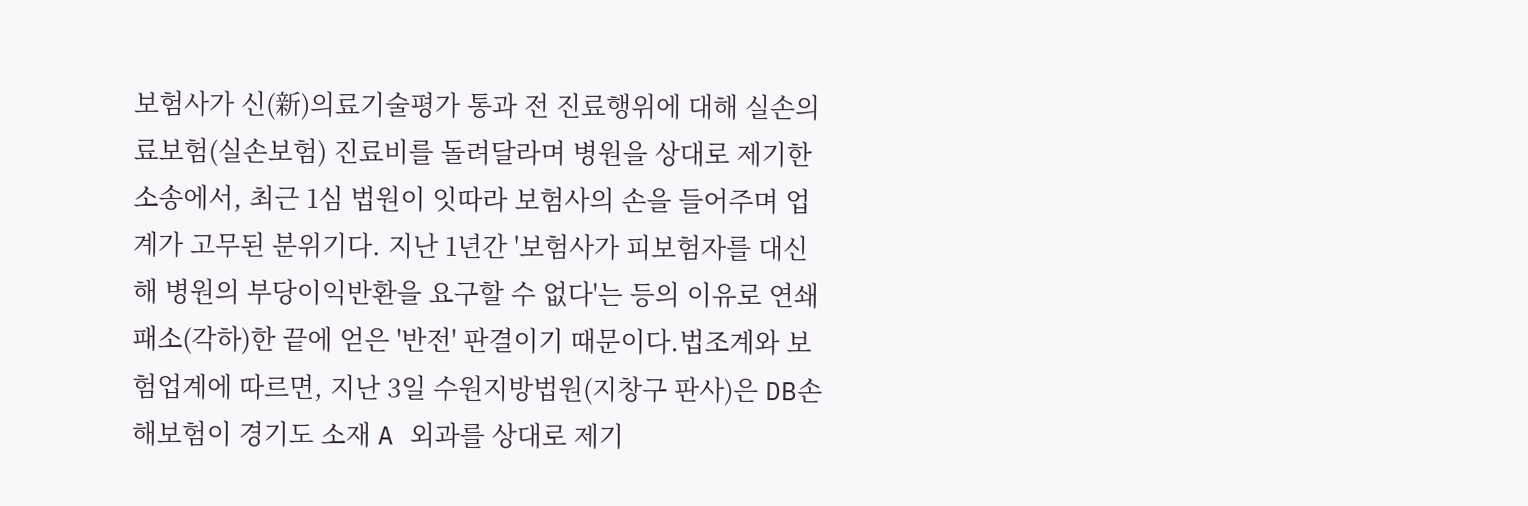보험사가 신(新)의료기술평가 통과 전 진료행위에 대해 실손의료보험(실손보험) 진료비를 돌려달라며 병원을 상대로 제기한 소송에서, 최근 1심 법원이 잇따라 보험사의 손을 들어주며 업계가 고무된 분위기다. 지난 1년간 '보험사가 피보험자를 대신해 병원의 부당이익반환을 요구할 수 없다'는 등의 이유로 연쇄 패소(각하)한 끝에 얻은 '반전' 판결이기 때문이다.법조계와 보험업계에 따르면, 지난 3일 수원지방법원(지창구 판사)은 DB손해보험이 경기도 소재 A 외과를 상대로 제기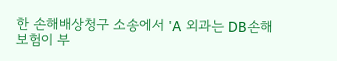한 손해배상청구 소송에서 'A 외과는 DB손해보험이 부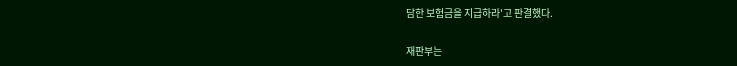담한 보험금을 지급하라'고 판결했다.

재판부는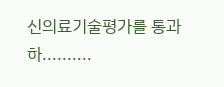신의료기술평가를 통과하..........